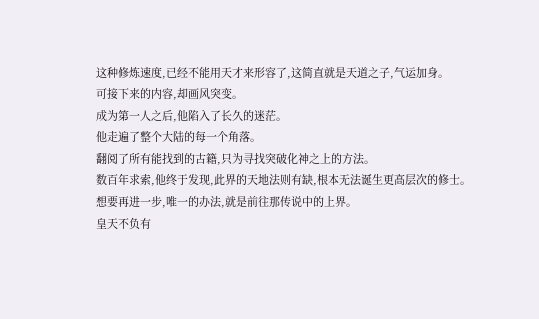这种修炼速度,已经不能用天才来形容了,这简直就是天道之子,气运加身。
可接下来的内容,却画风突变。
成为第一人之后,他陷入了长久的迷茫。
他走遍了整个大陆的每一个角落。
翻阅了所有能找到的古籍,只为寻找突破化神之上的方法。
数百年求索,他终于发现,此界的天地法则有缺,根本无法诞生更高层次的修士。
想要再进一步,唯一的办法,就是前往那传说中的上界。
皇天不负有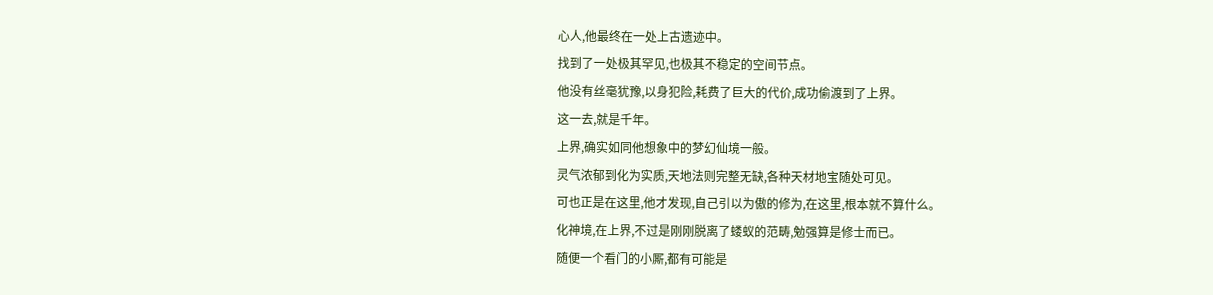心人,他最终在一处上古遗迹中。
找到了一处极其罕见,也极其不稳定的空间节点。
他没有丝毫犹豫,以身犯险,耗费了巨大的代价,成功偷渡到了上界。
这一去,就是千年。
上界,确实如同他想象中的梦幻仙境一般。
灵气浓郁到化为实质,天地法则完整无缺,各种天材地宝随处可见。
可也正是在这里,他才发现,自己引以为傲的修为,在这里,根本就不算什么。
化神境,在上界,不过是刚刚脱离了蝼蚁的范畴,勉强算是修士而已。
随便一个看门的小厮,都有可能是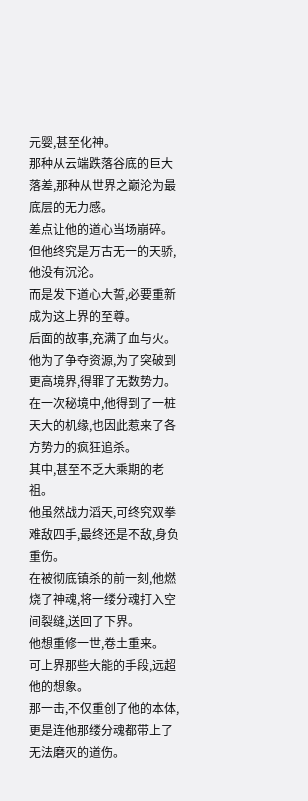元婴,甚至化神。
那种从云端跌落谷底的巨大落差,那种从世界之巅沦为最底层的无力感。
差点让他的道心当场崩碎。
但他终究是万古无一的天骄,他没有沉沦。
而是发下道心大誓,必要重新成为这上界的至尊。
后面的故事,充满了血与火。
他为了争夺资源,为了突破到更高境界,得罪了无数势力。
在一次秘境中,他得到了一桩天大的机缘,也因此惹来了各方势力的疯狂追杀。
其中,甚至不乏大乘期的老祖。
他虽然战力滔天,可终究双拳难敌四手,最终还是不敌,身负重伤。
在被彻底镇杀的前一刻,他燃烧了神魂,将一缕分魂打入空间裂缝,送回了下界。
他想重修一世,卷土重来。
可上界那些大能的手段,远超他的想象。
那一击,不仅重创了他的本体,更是连他那缕分魂都带上了无法磨灭的道伤。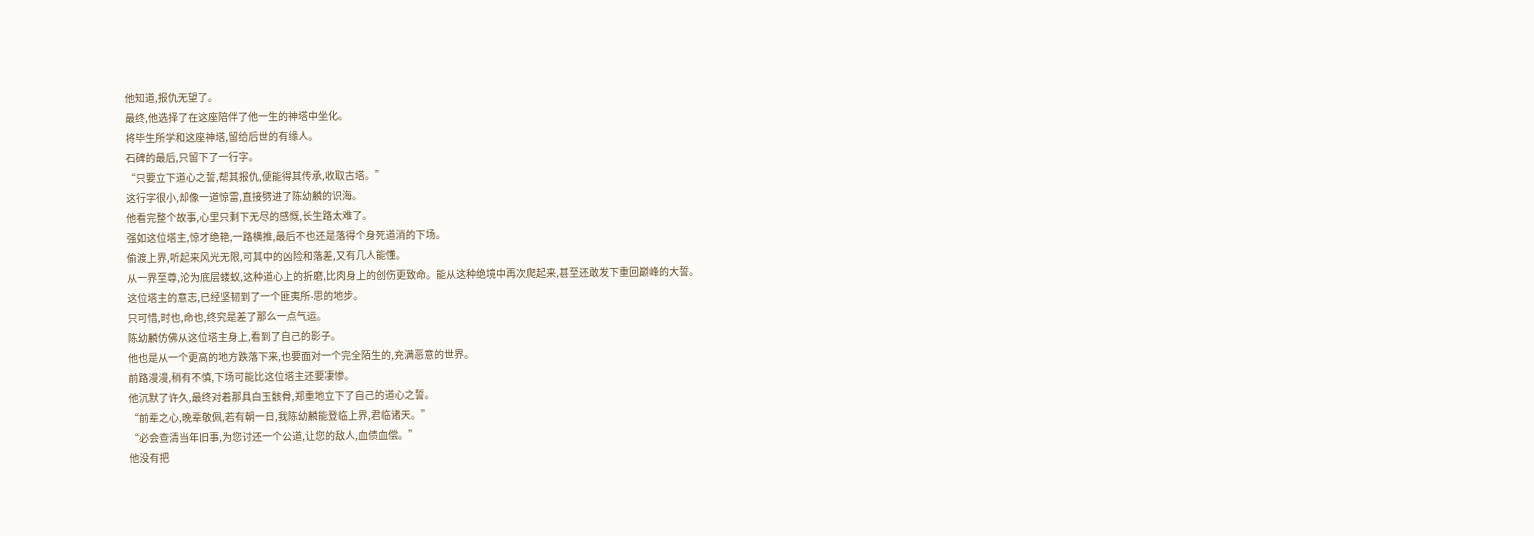他知道,报仇无望了。
最终,他选择了在这座陪伴了他一生的神塔中坐化。
将毕生所学和这座神塔,留给后世的有缘人。
石碑的最后,只留下了一行字。
“只要立下道心之誓,帮其报仇,便能得其传承,收取古塔。”
这行字很小,却像一道惊雷,直接劈进了陈幼麟的识海。
他看完整个故事,心里只剩下无尽的感慨,长生路太难了。
强如这位塔主,惊才绝艳,一路横推,最后不也还是落得个身死道消的下场。
偷渡上界,听起来风光无限,可其中的凶险和落差,又有几人能懂。
从一界至尊,沦为底层蝼蚁,这种道心上的折磨,比肉身上的创伤更致命。能从这种绝境中再次爬起来,甚至还敢发下重回巅峰的大誓。
这位塔主的意志,已经坚韧到了一个匪夷所-思的地步。
只可惜,时也,命也,终究是差了那么一点气运。
陈幼麟仿佛从这位塔主身上,看到了自己的影子。
他也是从一个更高的地方跌落下来,也要面对一个完全陌生的,充满恶意的世界。
前路漫漫,稍有不慎,下场可能比这位塔主还要凄惨。
他沉默了许久,最终对着那具白玉骸骨,郑重地立下了自己的道心之誓。
“前辈之心,晚辈敬佩,若有朝一日,我陈幼麟能登临上界,君临诸天。”
“必会查清当年旧事,为您讨还一个公道,让您的敌人,血债血偿。”
他没有把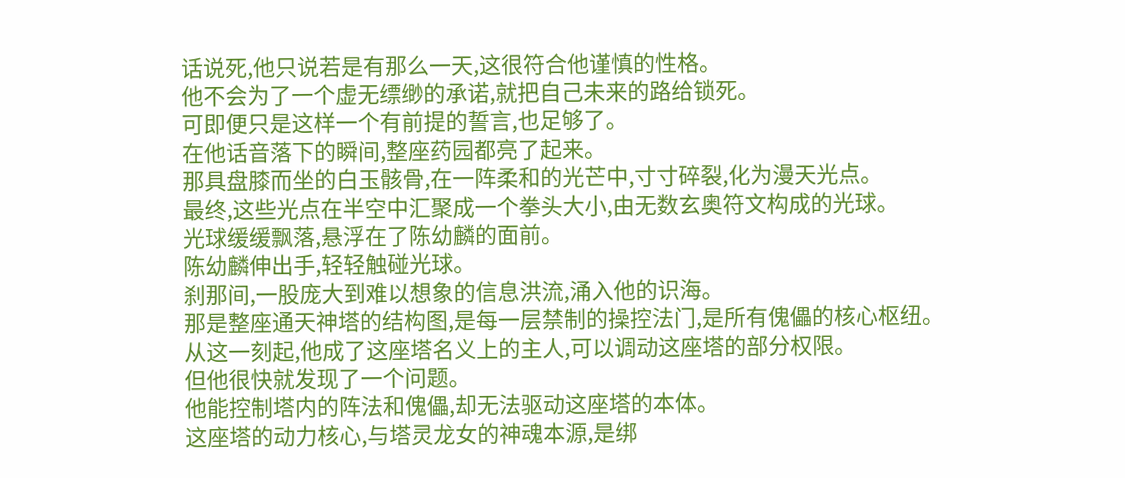话说死,他只说若是有那么一天,这很符合他谨慎的性格。
他不会为了一个虚无缥缈的承诺,就把自己未来的路给锁死。
可即便只是这样一个有前提的誓言,也足够了。
在他话音落下的瞬间,整座药园都亮了起来。
那具盘膝而坐的白玉骸骨,在一阵柔和的光芒中,寸寸碎裂,化为漫天光点。
最终,这些光点在半空中汇聚成一个拳头大小,由无数玄奥符文构成的光球。
光球缓缓飘落,悬浮在了陈幼麟的面前。
陈幼麟伸出手,轻轻触碰光球。
刹那间,一股庞大到难以想象的信息洪流,涌入他的识海。
那是整座通天神塔的结构图,是每一层禁制的操控法门,是所有傀儡的核心枢纽。
从这一刻起,他成了这座塔名义上的主人,可以调动这座塔的部分权限。
但他很快就发现了一个问题。
他能控制塔内的阵法和傀儡,却无法驱动这座塔的本体。
这座塔的动力核心,与塔灵龙女的神魂本源,是绑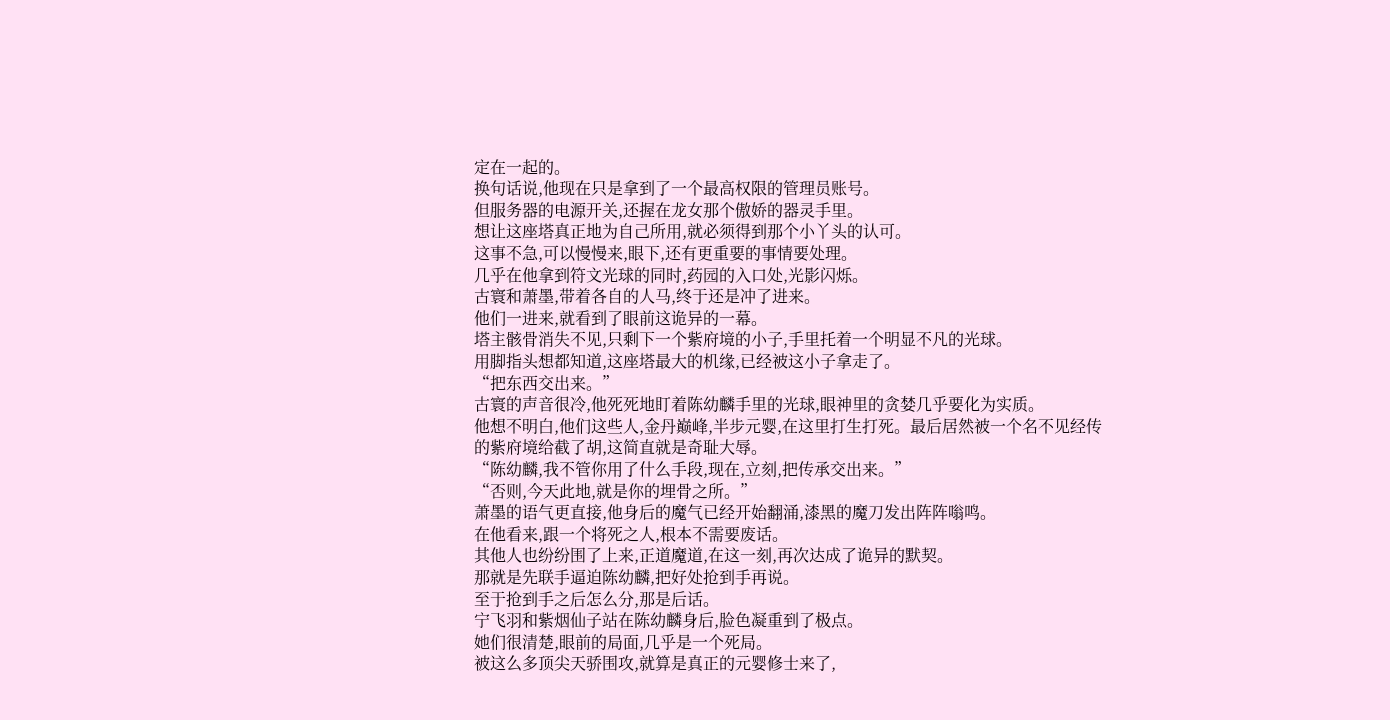定在一起的。
换句话说,他现在只是拿到了一个最高权限的管理员账号。
但服务器的电源开关,还握在龙女那个傲娇的器灵手里。
想让这座塔真正地为自己所用,就必须得到那个小丫头的认可。
这事不急,可以慢慢来,眼下,还有更重要的事情要处理。
几乎在他拿到符文光球的同时,药园的入口处,光影闪烁。
古寰和萧墨,带着各自的人马,终于还是冲了进来。
他们一进来,就看到了眼前这诡异的一幕。
塔主骸骨消失不见,只剩下一个紫府境的小子,手里托着一个明显不凡的光球。
用脚指头想都知道,这座塔最大的机缘,已经被这小子拿走了。
“把东西交出来。”
古寰的声音很冷,他死死地盯着陈幼麟手里的光球,眼神里的贪婪几乎要化为实质。
他想不明白,他们这些人,金丹巅峰,半步元婴,在这里打生打死。最后居然被一个名不见经传的紫府境给截了胡,这简直就是奇耻大辱。
“陈幼麟,我不管你用了什么手段,现在,立刻,把传承交出来。”
“否则,今天此地,就是你的埋骨之所。”
萧墨的语气更直接,他身后的魔气已经开始翻涌,漆黑的魔刀发出阵阵嗡鸣。
在他看来,跟一个将死之人,根本不需要废话。
其他人也纷纷围了上来,正道魔道,在这一刻,再次达成了诡异的默契。
那就是先联手逼迫陈幼麟,把好处抢到手再说。
至于抢到手之后怎么分,那是后话。
宁飞羽和紫烟仙子站在陈幼麟身后,脸色凝重到了极点。
她们很清楚,眼前的局面,几乎是一个死局。
被这么多顶尖天骄围攻,就算是真正的元婴修士来了,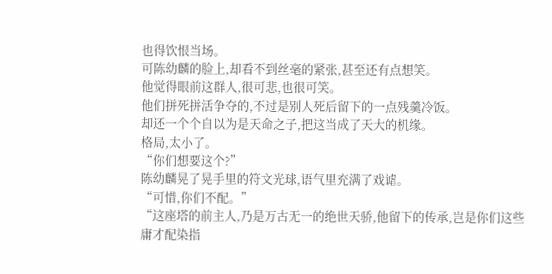也得饮恨当场。
可陈幼麟的脸上,却看不到丝毫的紧张,甚至还有点想笑。
他觉得眼前这群人,很可悲,也很可笑。
他们拼死拼活争夺的,不过是别人死后留下的一点残羹冷饭。
却还一个个自以为是天命之子,把这当成了天大的机缘。
格局,太小了。
“你们想要这个?”
陈幼麟晃了晃手里的符文光球,语气里充满了戏谑。
“可惜,你们不配。”
“这座塔的前主人,乃是万古无一的绝世天骄,他留下的传承,岂是你们这些庸才配染指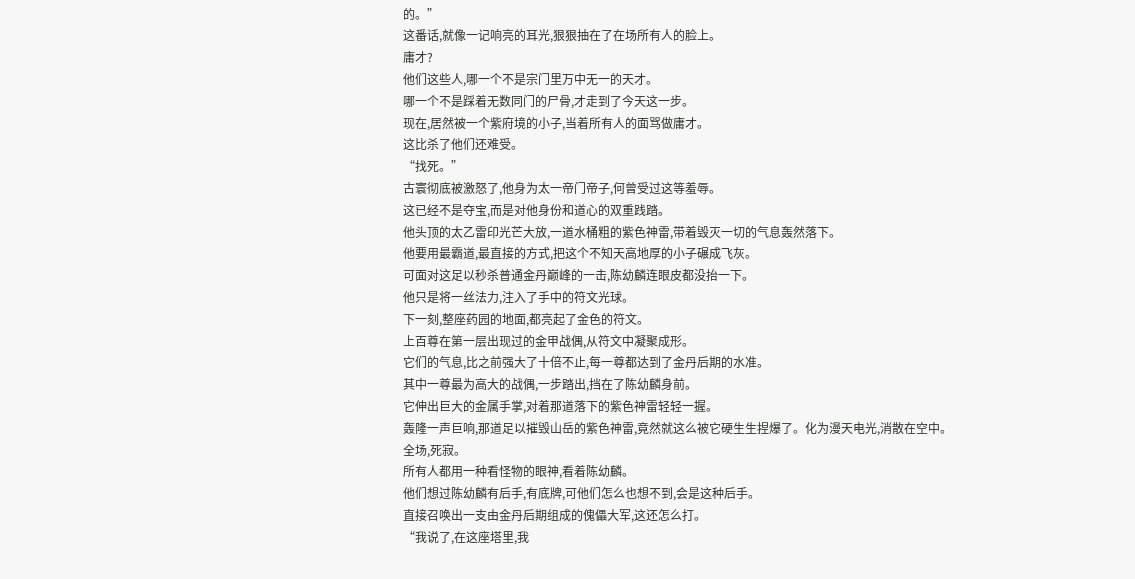的。”
这番话,就像一记响亮的耳光,狠狠抽在了在场所有人的脸上。
庸才?
他们这些人,哪一个不是宗门里万中无一的天才。
哪一个不是踩着无数同门的尸骨,才走到了今天这一步。
现在,居然被一个紫府境的小子,当着所有人的面骂做庸才。
这比杀了他们还难受。
“找死。”
古寰彻底被激怒了,他身为太一帝门帝子,何曾受过这等羞辱。
这已经不是夺宝,而是对他身份和道心的双重践踏。
他头顶的太乙雷印光芒大放,一道水桶粗的紫色神雷,带着毁灭一切的气息轰然落下。
他要用最霸道,最直接的方式,把这个不知天高地厚的小子碾成飞灰。
可面对这足以秒杀普通金丹巅峰的一击,陈幼麟连眼皮都没抬一下。
他只是将一丝法力,注入了手中的符文光球。
下一刻,整座药园的地面,都亮起了金色的符文。
上百尊在第一层出现过的金甲战偶,从符文中凝聚成形。
它们的气息,比之前强大了十倍不止,每一尊都达到了金丹后期的水准。
其中一尊最为高大的战偶,一步踏出,挡在了陈幼麟身前。
它伸出巨大的金属手掌,对着那道落下的紫色神雷轻轻一握。
轰隆一声巨响,那道足以摧毁山岳的紫色神雷,竟然就这么被它硬生生捏爆了。化为漫天电光,消散在空中。
全场,死寂。
所有人都用一种看怪物的眼神,看着陈幼麟。
他们想过陈幼麟有后手,有底牌,可他们怎么也想不到,会是这种后手。
直接召唤出一支由金丹后期组成的傀儡大军,这还怎么打。
“我说了,在这座塔里,我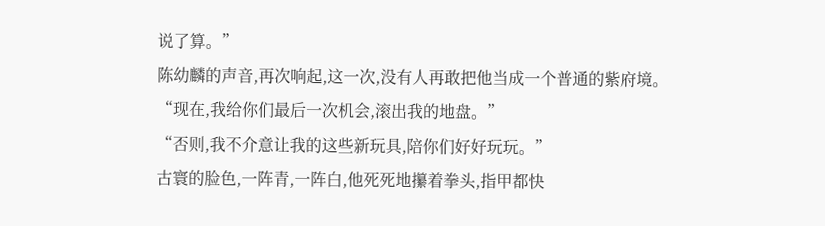说了算。”
陈幼麟的声音,再次响起,这一次,没有人再敢把他当成一个普通的紫府境。
“现在,我给你们最后一次机会,滚出我的地盘。”
“否则,我不介意让我的这些新玩具,陪你们好好玩玩。”
古寰的脸色,一阵青,一阵白,他死死地攥着拳头,指甲都快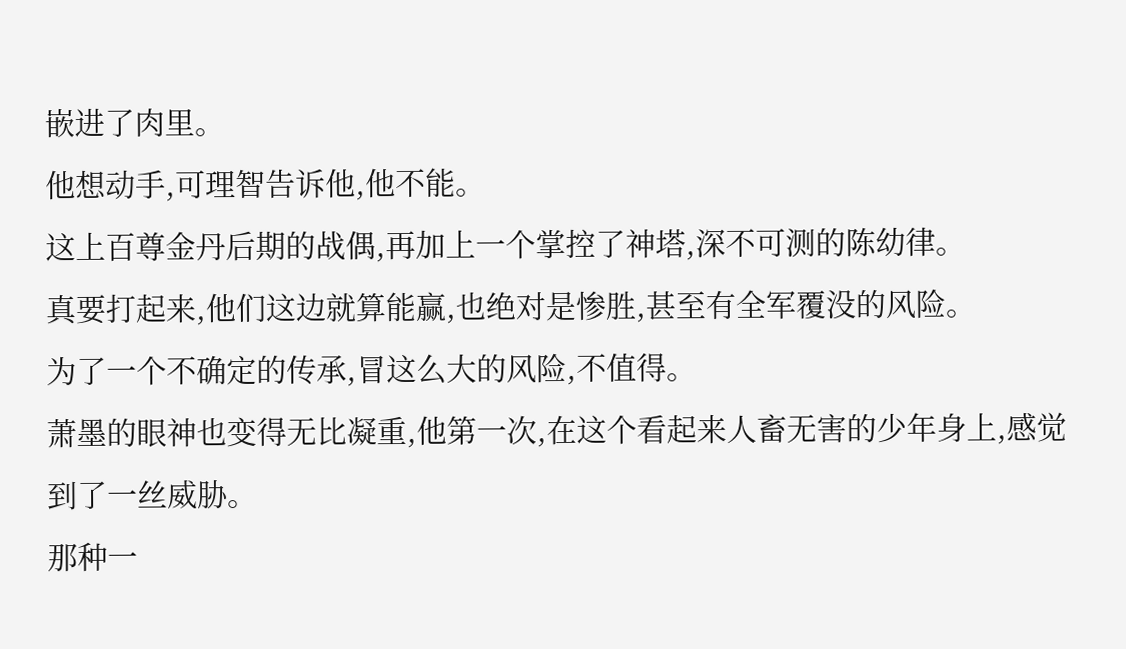嵌进了肉里。
他想动手,可理智告诉他,他不能。
这上百尊金丹后期的战偶,再加上一个掌控了神塔,深不可测的陈幼律。
真要打起来,他们这边就算能赢,也绝对是惨胜,甚至有全军覆没的风险。
为了一个不确定的传承,冒这么大的风险,不值得。
萧墨的眼神也变得无比凝重,他第一次,在这个看起来人畜无害的少年身上,感觉到了一丝威胁。
那种一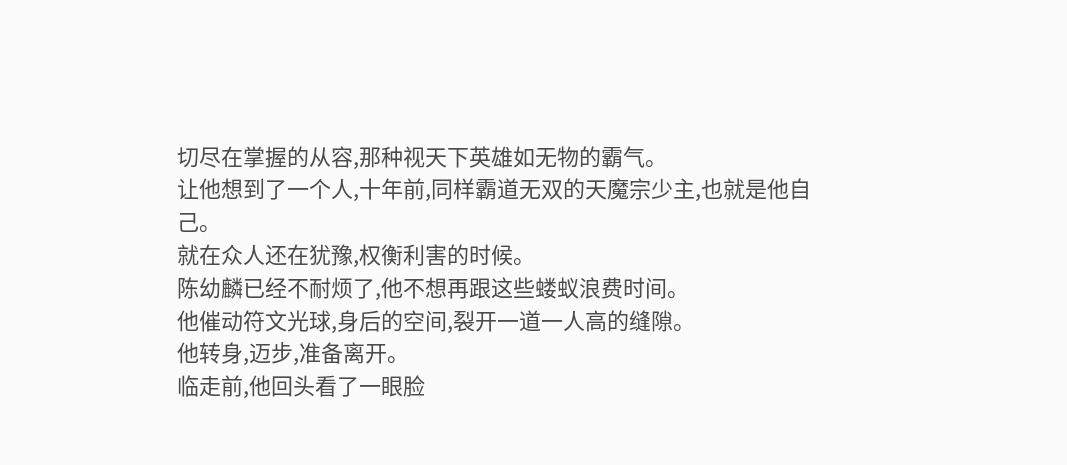切尽在掌握的从容,那种视天下英雄如无物的霸气。
让他想到了一个人,十年前,同样霸道无双的天魔宗少主,也就是他自己。
就在众人还在犹豫,权衡利害的时候。
陈幼麟已经不耐烦了,他不想再跟这些蝼蚁浪费时间。
他催动符文光球,身后的空间,裂开一道一人高的缝隙。
他转身,迈步,准备离开。
临走前,他回头看了一眼脸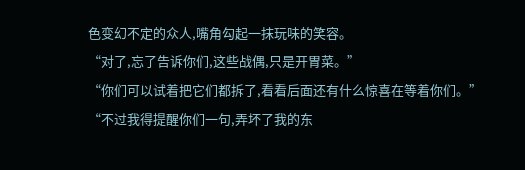色变幻不定的众人,嘴角勾起一抹玩味的笑容。
“对了,忘了告诉你们,这些战偶,只是开胃菜。”
“你们可以试着把它们都拆了,看看后面还有什么惊喜在等着你们。”
“不过我得提醒你们一句,弄坏了我的东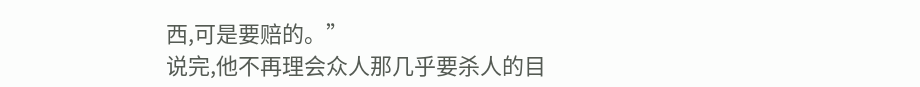西,可是要赔的。”
说完,他不再理会众人那几乎要杀人的目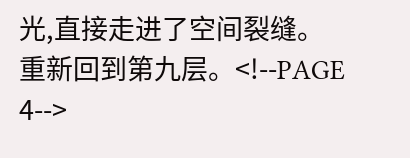光,直接走进了空间裂缝。
重新回到第九层。<!--PAGE 4-->